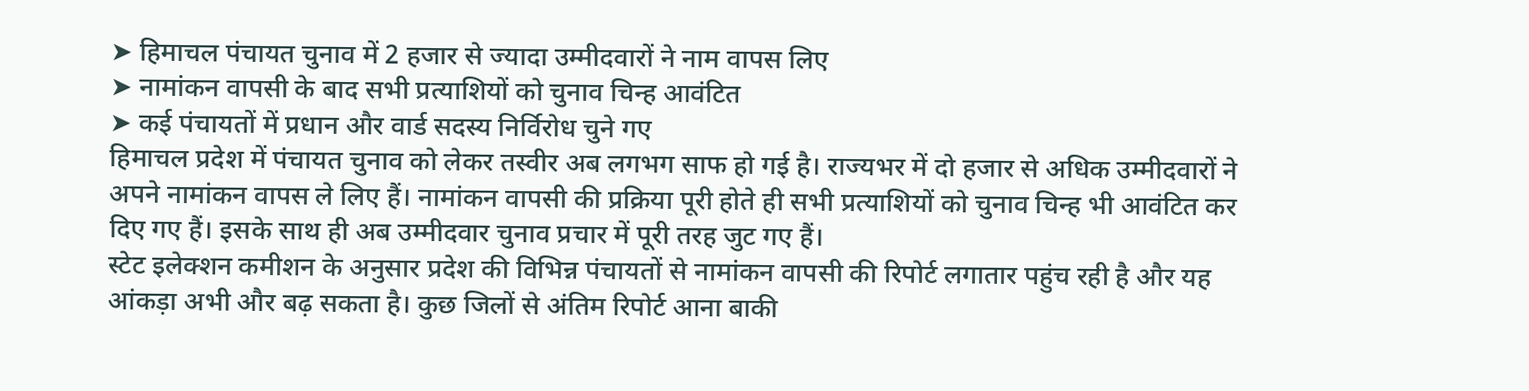➤ हिमाचल पंचायत चुनाव में 2 हजार से ज्यादा उम्मीदवारों ने नाम वापस लिए
➤ नामांकन वापसी के बाद सभी प्रत्याशियों को चुनाव चिन्ह आवंटित
➤ कई पंचायतों में प्रधान और वार्ड सदस्य निर्विरोध चुने गए
हिमाचल प्रदेश में पंचायत चुनाव को लेकर तस्वीर अब लगभग साफ हो गई है। राज्यभर में दो हजार से अधिक उम्मीदवारों ने अपने नामांकन वापस ले लिए हैं। नामांकन वापसी की प्रक्रिया पूरी होते ही सभी प्रत्याशियों को चुनाव चिन्ह भी आवंटित कर दिए गए हैं। इसके साथ ही अब उम्मीदवार चुनाव प्रचार में पूरी तरह जुट गए हैं।
स्टेट इलेक्शन कमीशन के अनुसार प्रदेश की विभिन्न पंचायतों से नामांकन वापसी की रिपोर्ट लगातार पहुंच रही है और यह आंकड़ा अभी और बढ़ सकता है। कुछ जिलों से अंतिम रिपोर्ट आना बाकी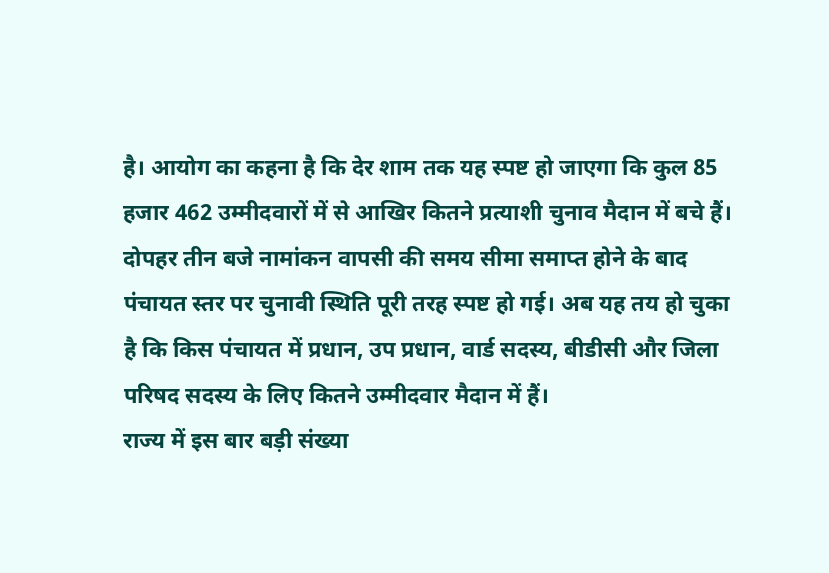है। आयोग का कहना है कि देर शाम तक यह स्पष्ट हो जाएगा कि कुल 85 हजार 462 उम्मीदवारों में से आखिर कितने प्रत्याशी चुनाव मैदान में बचे हैं।
दोपहर तीन बजे नामांकन वापसी की समय सीमा समाप्त होने के बाद पंचायत स्तर पर चुनावी स्थिति पूरी तरह स्पष्ट हो गई। अब यह तय हो चुका है कि किस पंचायत में प्रधान, उप प्रधान, वार्ड सदस्य, बीडीसी और जिला परिषद सदस्य के लिए कितने उम्मीदवार मैदान में हैं।
राज्य में इस बार बड़ी संख्या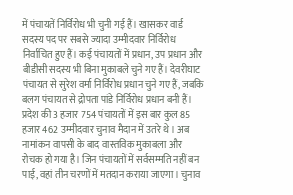में पंचायतें निर्विरोध भी चुनी गई हैं। खासकर वार्ड सदस्य पद पर सबसे ज्यादा उम्मीदवार निर्विरोध निर्वाचित हुए हैं। कई पंचायतों में प्रधान, उप प्रधान और बीडीसी सदस्य भी बिना मुकाबले चुने गए हैं। देवरीघाट पंचायत से सुरेश वर्मा निर्विरोध प्रधान चुने गए हैं, जबकि बलग पंचायत से द्रोपता पांडे निर्विरोध प्रधान बनी हैं।
प्रदेश की 3 हजार 754 पंचायतों में इस बार कुल 85 हजार 462 उम्मीदवार चुनाव मैदान में उतरे थे। अब नामांकन वापसी के बाद वास्तविक मुकाबला और रोचक हो गया है। जिन पंचायतों में सर्वसम्मति नहीं बन पाई, वहां तीन चरणों में मतदान कराया जाएगा। चुनाव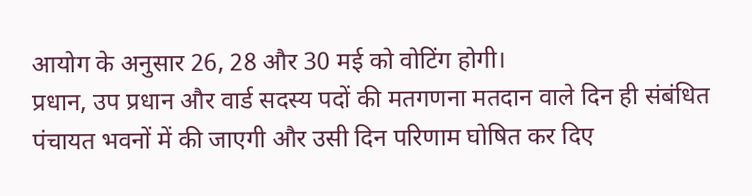आयोग के अनुसार 26, 28 और 30 मई को वोटिंग होगी।
प्रधान, उप प्रधान और वार्ड सदस्य पदों की मतगणना मतदान वाले दिन ही संबंधित पंचायत भवनों में की जाएगी और उसी दिन परिणाम घोषित कर दिए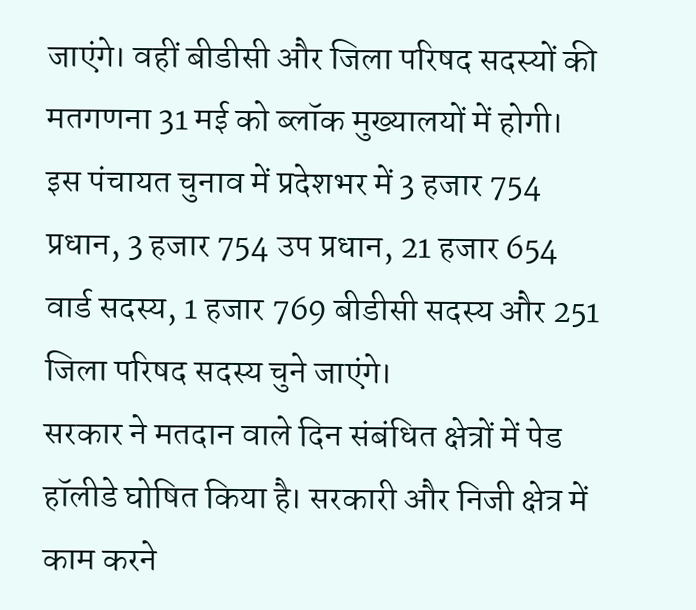जाएंगे। वहीं बीडीसी और जिला परिषद सदस्यों की मतगणना 31 मई को ब्लॉक मुख्यालयों में होगी।
इस पंचायत चुनाव में प्रदेशभर में 3 हजार 754 प्रधान, 3 हजार 754 उप प्रधान, 21 हजार 654 वार्ड सदस्य, 1 हजार 769 बीडीसी सदस्य और 251 जिला परिषद सदस्य चुने जाएंगे।
सरकार ने मतदान वाले दिन संबंधित क्षेत्रों में पेड हॉलीडे घोषित किया है। सरकारी और निजी क्षेत्र में काम करने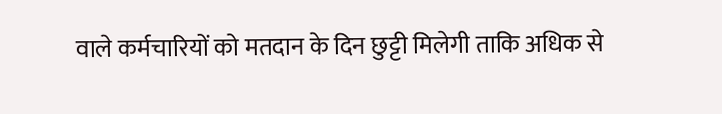वाले कर्मचारियों को मतदान के दिन छुट्टी मिलेगी ताकि अधिक से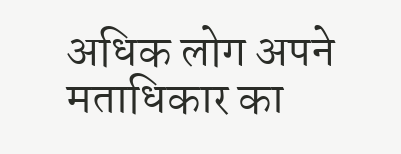अधिक लोग अपने मताधिकार का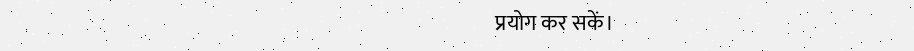प्रयोग कर सकें।